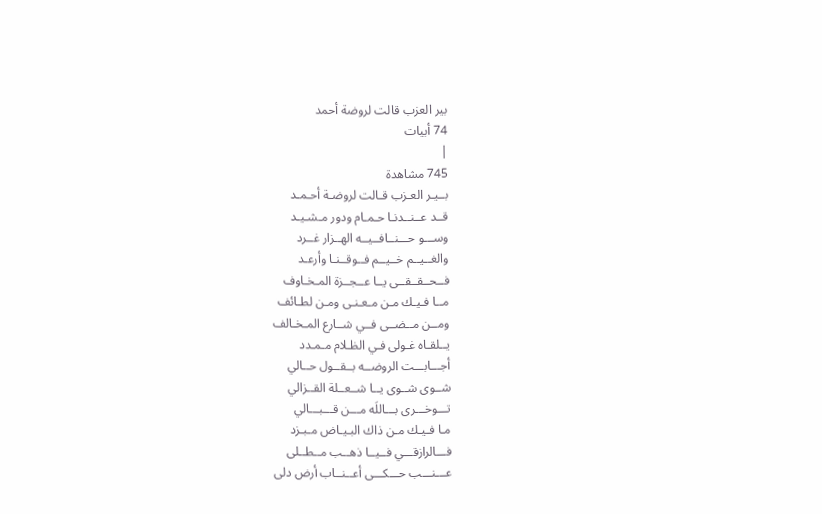بير العزب قالت لروضة أحمد
74 أبيات
|
745 مشاهدة
بــيـر العـزب قـالت لروضـة أحـمـد
قــد عــنــدنـا حـمـام ودور مـشـيـد
وســـو حـــنــافــيــه الهــزار غــرد
والغــيــم خــيــم فــوقــنـا وأرعـد
فــحــقــقــى يــا عــجــزة المـخـاوف
مــا فـيـك مـن مـعـنـى ومـن لطـائف
ومــن مــضــى فــي شــارع المـخـالف
يــلقـاه غـولى فـي الظـلام مـمـدد
أجـــابـــت الروضــه بــقــول حــالي
شــوى شــوى يــا شــعــلة القــزالي
تـــوخـــرى بـــاللَه مـــن قـــبـــالي
مـا فـيـك مـن ذاك البـيـاض مـبـزد
فـــالرازقـــي فــيــا ذهــب مــطــلى
عـــنـــب حـــكـــى أعــنــاب أرض دلى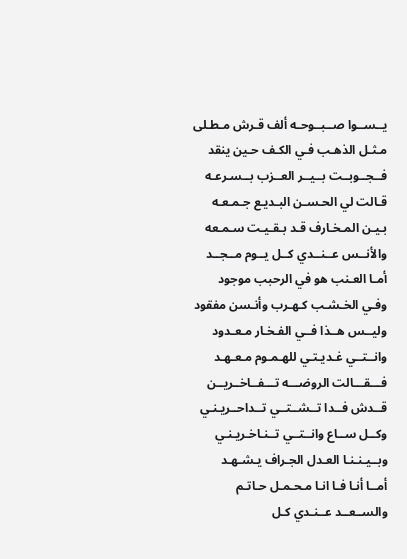يــســوا صــبــوحـه ألف قـرش مـطـلى
مـثـل الذهـب فـي الكـف حـين ينقد
فــجــوبــت بــيــر العــزب بــسـرعـه
قـالت لي الحـسـن البـديـع جـمـعـه
بـيـن المـخـارف قـد بـقـيـت سـمـعه
والأنــس عــنــدي كــل يــوم مــجــد
أمـا العـنب هو في الرحبب موجود
وفـي الخـشـب كـهـرب وأنـسن مفقود
وليــس هــذا فــي الفـخـار مـعـدود
وانــتــي غـديـتـي للهـمـوم مـعـهـد
فـــقـــالت الروضـــه تـــفــاخــريــن
قــدش فــدا تــشــتــي تــداحــريـنـي
وكــل ســاع وانــتــي تــنـاخـريـنـي
وبــيـنـنـا العـدل الجـراف يـشـهـد
أمــا أنـا فـا انـا مـحـمـل حـاتـم
والســعــد عــنـدي كـل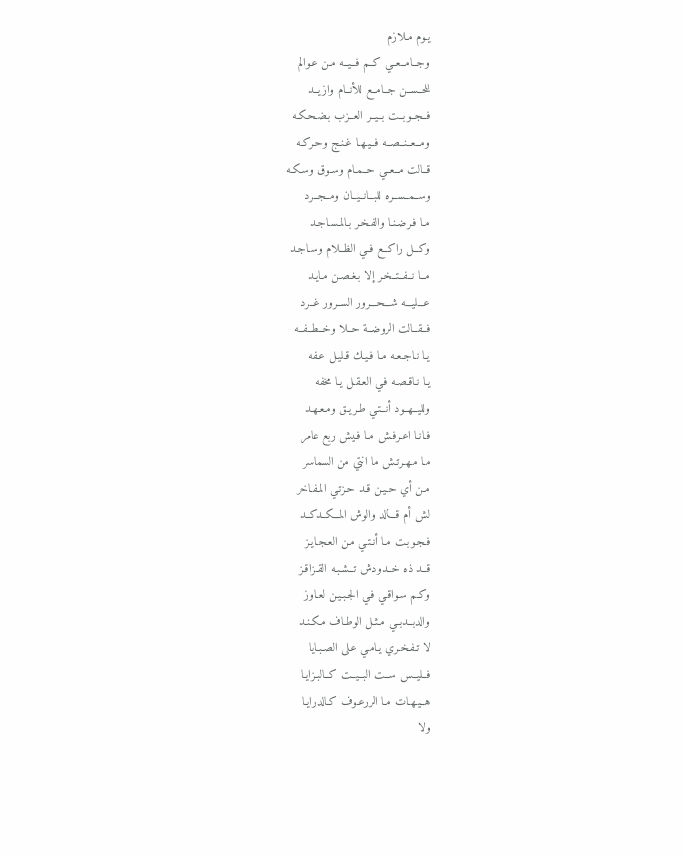يـوم مـلازم
وجــامــعــي كــم فــيــه مـن عـوالم
للحــســن جــامــع للأنــام وازيــد
فــجــوبــت بــيــر العــزب بـضـحـكـه
ومــعــنــصــه فــيـهـا غـنـج وحـركـه
قــالت مــعــي حــمـام وسـوق وسـكـه
وســمــســره للبــانــيــان ومــجــرد
مـا فـرضـنـا والفـخـر بـالمـسـاجـد
وكــل راكــع فــي الظــلام وسـاجـد
مــا نــفــتــخـر إلا بـغـصـن مـايـد
عـــليـــه شـــحـــرور الســرور غــرد
فــقــالت الروضــة حــلا وخــطــفــه
يـا نـاجـعـه مـا فـيـك قـليـل عـفه
يـا نـاقـصـه فـي العـقـل يـا مخفه
ولليــهــود أنــتـي طـريـق ومـعـهـد
فـانـا اعـرفـش مـا فـيش ربع عامر
مـا مـهـرتـش ما انتي من السماسر
مـن أي حـيـن قـد حـزتـي المـفـاخر
لش أم قـــالد والوش المـــكــدكــد
فـجـوبـت مـا أنـتـي مـن العـجـايـز
قــد ذه خــدودش تــشـبـه القـزاقـز
وكـم سـواقـي فـي الجـبـيـن لعـاوز
والدبــدبــي مـثـل الوطـاف مـكـنـد
لا تـفـخـري يـامـي عـلى الصـبـايا
فــليــس ســت البــيــت كــالبـزايـا
هــيـهـات مـا الررعـوف كـالدرايـا
ولا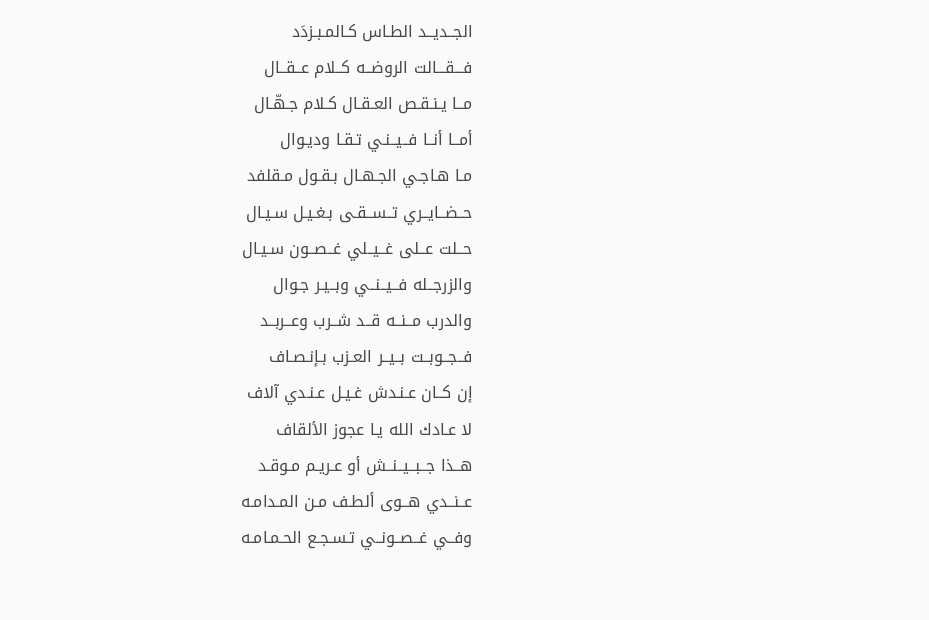الجــديــد الطـاس كـالمـبـزدَد
فـــقـــالت الروضــه كــلام عــقــال
مــا يـنـقـص العـقـال كـلام جـهّـال
أمــا أنــا فــيــنـي تـقـا وديـوال
مـا هـاجـي الجـهـال بـقـول مـقلفد
حــضــايــري تــســقـى بـغـيـل سـيـال
حــلت عــلى غــيــلي غــصــون سـيـال
والزرجــله فــيــنــي وبــيـر جـوال
والدرب مــنــه قــد شــرب وعــربــد
فــجــوبــت بــيــر العـزب بـإنـصـاف
إن كــان عـنـدش غـيـل عـنـدي آلاف
لا عـادك الله يـا عجوز الألقاف
هــذا جــبــيــنــش أو عـريـم مـوقـد
عــنــدي هــوى ألطـف مـن المـدامـه
وفــي غــصــونــي تـسـجـع الحـمـامـه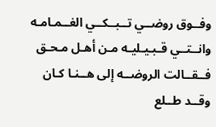وفــوق روضــي تــبــكــي الغــمـامـه
وانــتــي قـبـيـليـه مـن أهـل مـحـق
فــقــالت الروضــه إلى هــنـا كـان
وقــد طــلع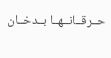حــرقــانــهــا بــدخــان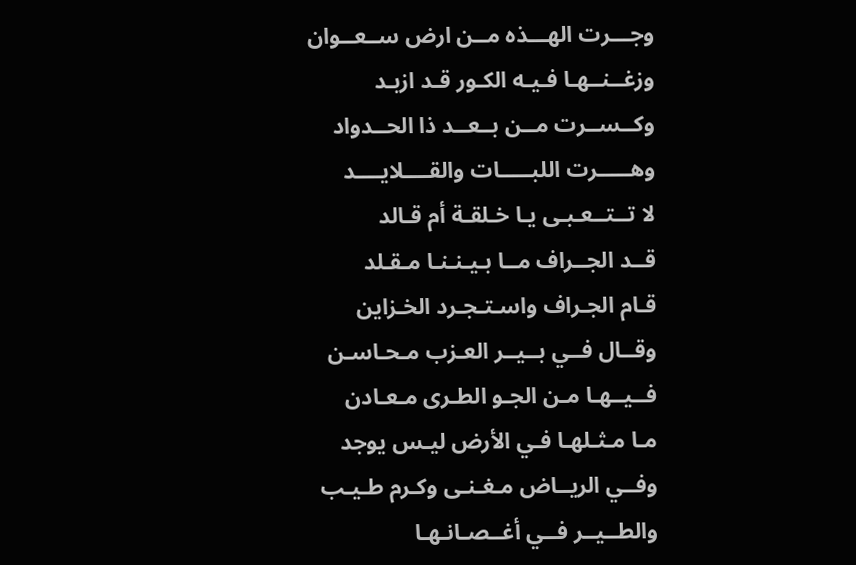وجـــرت الهـــذه مــن ارض ســعــوان
وزغــنــهـا فـيـه الكـور قـد ازبـد
وكــســرت مــن بــعــد ذا الحــدواد
وهـــــرت اللبـــــات والقــــلايــــد
لا تــتــعـبـى يـا خـلقـة أم قـالد
قــد الجــراف مــا بـيـنـنـا مـقـلد
قـام الجـراف واسـتـجـرد الخـزاين
وقــال فــي بــيــر العـزب مـحـاسـن
فــيــهـا مـن الجـو الطـرى مـعـادن
مـا مـثـلهـا فـي الأرض ليـس يوجد
وفــي الريــاض مـغـنـى وكـرم طـيـب
والطــيــر فــي أغــصـانـهـا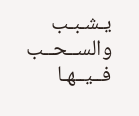يـشـبـب
والســحــب فــيــهـا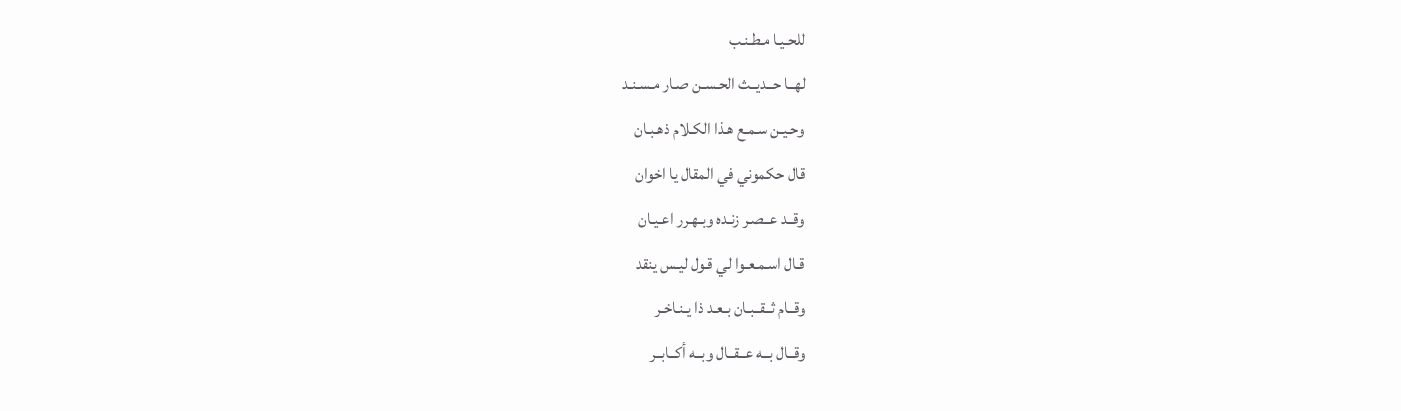للحـيـا مـطـنـب
لهــا حــديــث الحـسـن صـار مـسـنـد
وحـيـن سـمـع هـذا الكـلام ذهـبـان
قال حكموني في المقال يا اخوان
وقــد عــصـر زنـده وبـهـرر اعـيـان
قـال اسـمـعـوا لي قـول ليـس ينقد
وقــام ثــقــبـان بـعـد ذا يـنـاخـر
وقــال بــه عــقــال وبــه أكــابــر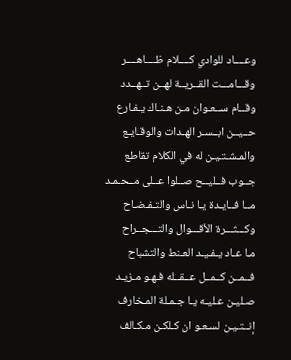وعــــاد للوادي كــــلام ظــــاهــــر
وقـــامـــت القــريــة لهــن تــهــدد
وقــام ســعـوان مـن هـنـاك يـفـارع
حــيــن ابــسـر الهـدات والوقـايـع
والمـشـتـيـن له في الكلام تقاطع
جــوب فــليــح صــلوا عــلى مــحـمـد
مــا فــايـدة يـا نـاس والتـفـضـاح
وكـــثـــرة الأقـــوال والتـــجــراح
مـا عـاد يـفـيـد العـنط والتشباح
فــمــن كــمــل عــقــله فـهـو مـزيـد
صـليـن عـليـه يـا جـمـلة المـخارف
إنــتـيـن لسـعـو ان كـلكـن مـكـالف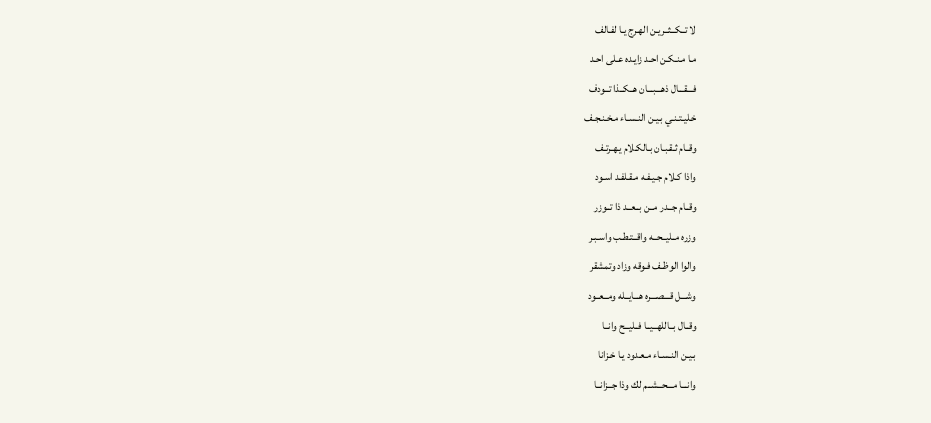لا تــكــثــريـن الهـرج يـا لفـالف
مـا مـنـكـن احـد زايـده عـلى احـد
فـــقـــال ذهـــبـــان هــكــذا تــودف
خـليـتـنـي بـيـن النـسـاء مـخـنـجـف
وقــام ثـقـبـان بـالكـلام يـهـرتـف
واذا كـلام جـيـفـه مـقـلفـد اسـود
وقــام جــدر مــن بــعــد ذا تــوزر
وزره مــليــحــه واقــتـطـب واسـبـر
والوا الوظـف فـوقه وزاد وتمشقر
وشـــل قـــصـــره هـــايــله ومــعــود
وقــال بــاللهــيــا فــليــح وانــا
بـيـن النـسـاء مـعـدود يـا خـزانا
وانـــا مـــحــشــم لك وذا جــزانــا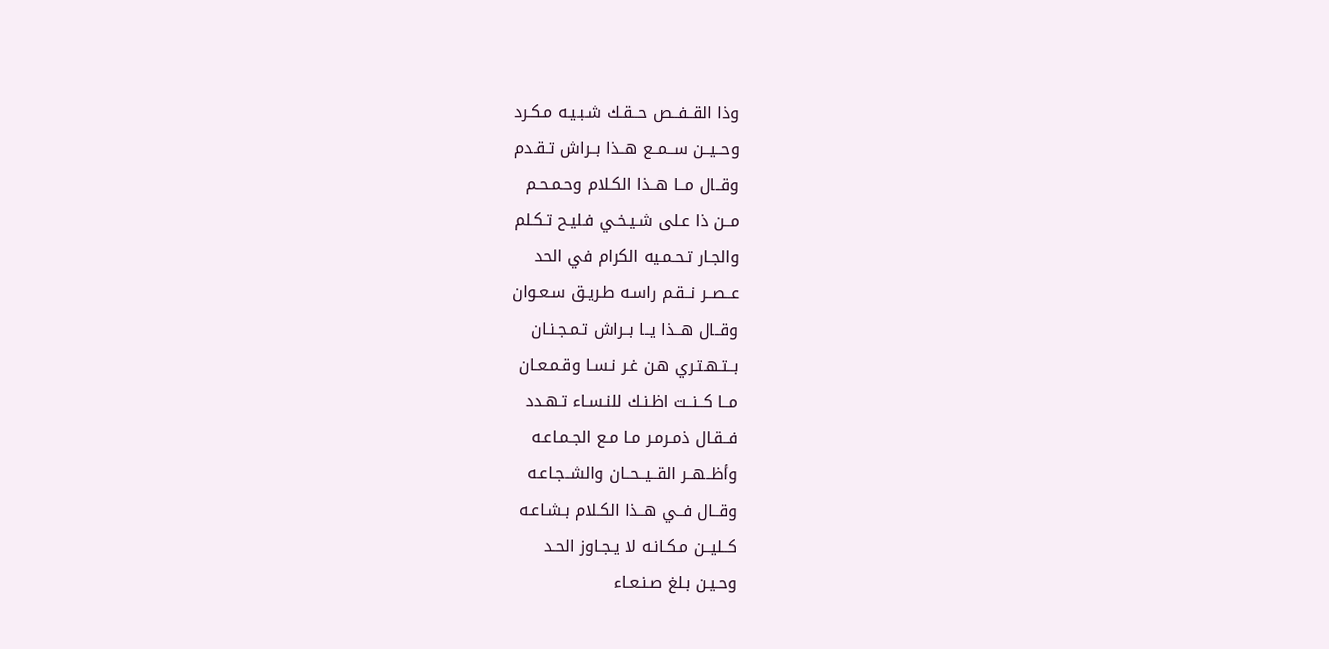وذا القــفــص حــقـك شـبـيـه مـكـرد
وحــيــن ســمــع هــذا بــراش تـقـدم
وقــال مــا هــذا الكـلام وحـمـحـم
مــن ذا عـلى شـيـخـي فـليـح تـكـلم
والجـار تـحـمـيه الكرام في الحد
عــصــر نــقـم راسـه طـريـق سـعـوان
وقــال هــذا يــا بــراش تـمـجـنـان
بــتـهـتـري هـن غـر نـسـا وقـمـعـان
مــا كــنــت اظـنـك للنـسـاء تـهـدد
فــقـال ذمـرمـر مـا مـع الجـمـاعـه
وأظــهــر القــيــحــان والشــجـاعـه
وقــال فــي هــذا الكـلام بـشـاعـه
كــليــن مـكـانـه لا يـجـاوز الحـد
وحـيـن بـلغ صـنـعـاء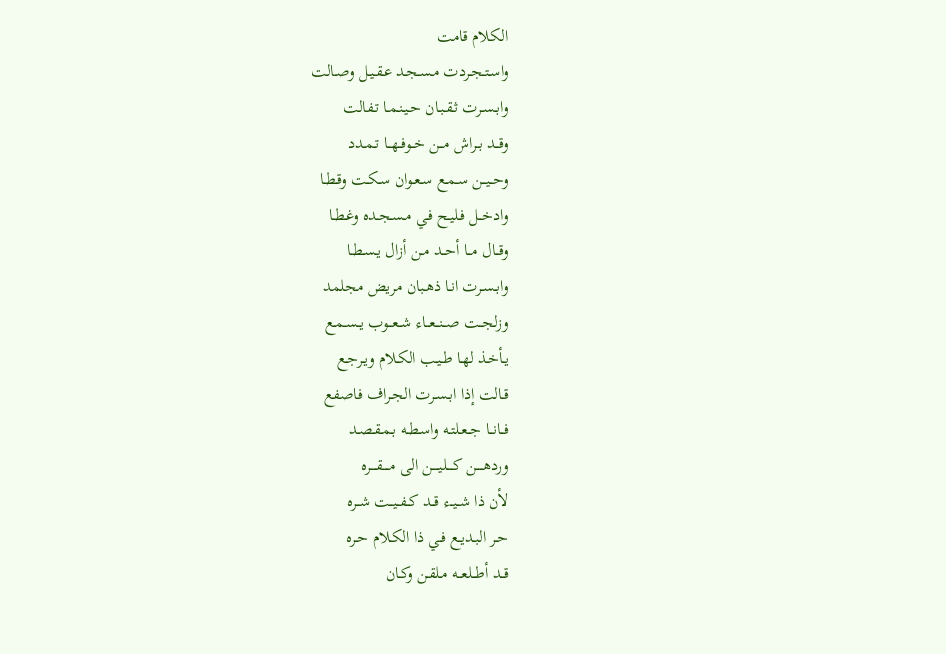الكلام قامت
واسـتـجـردت مـسـجـد عـقـيـل وصـالت
وابـسـرت ثـقـبـان حـيـنـمـا تـفالت
وقــد بــراش مــن خــوفــهــا تـمـدد
وحــيــن سـمـع سـعـوان سـكـت وقـطـا
وادخــل فـليـح فـي مـسـجـده وغـطـا
وقــال مــا أحــد مـن أزال يـسـطـا
وابـسـرت انـا ذهـبان مريض مجلمد
وزلجــت صــنــعــاء شــعــوب يــسـمـع
يـأخـذ لهـا طـيـب الكـلام ويـرجـع
قـالت إذا ابـسـرت الجـراف فاصفع
فــانــا جــعـلتـه واسـطـه بـمـقـصـد
وردهــــن كــــليــــن الى مــــقــــره
لأن ذا شــيــء قــد كــفــيــت شــره
حـر البـديـع فـي ذا الكـلام حـره
قــد أطــلعــه مـلقـن وكـان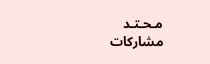مـحـتـد
مشاركات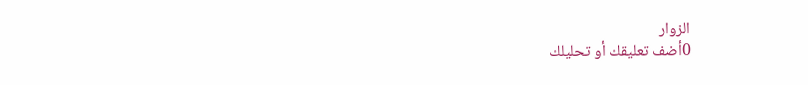الزوار
0أضف تعليقك أو تحليلك